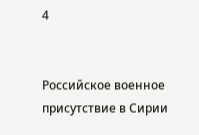4


Российское военное присутствие в Сирии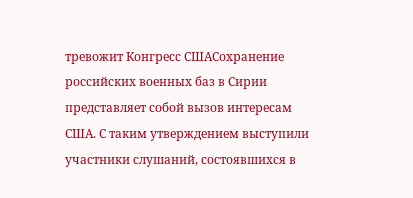тревожит Конгресс СШАСохранение российских военных баз в Сирии представляет собой вызов интересам США. С таким утверждением выступили участники слушаний, состоявшихся в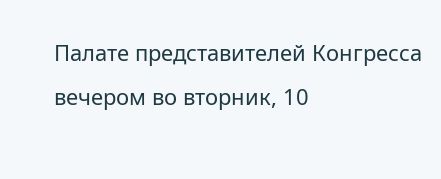Палате представителей Конгресса вечером во вторник, 10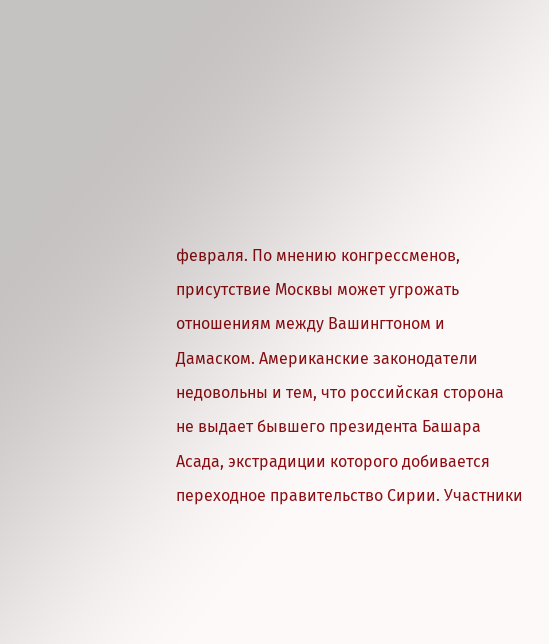февраля. По мнению конгрессменов, присутствие Москвы может угрожать отношениям между Вашингтоном и Дамаском. Американские законодатели недовольны и тем, что российская сторона не выдает бывшего президента Башара Асада, экстрадиции которого добивается переходное правительство Сирии. Участники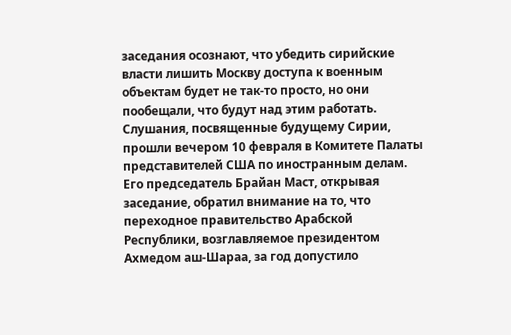заседания осознают, что убедить сирийские власти лишить Москву доступа к военным объектам будет не так-то просто, но они пообещали, что будут над этим работать.
Слушания, посвященные будущему Сирии, прошли вечером 10 февраля в Комитете Палаты представителей США по иностранным делам. Его председатель Брайан Маст, открывая заседание, обратил внимание на то, что переходное правительство Арабской Республики, возглавляемое президентом Ахмедом аш-Шараа, за год допустило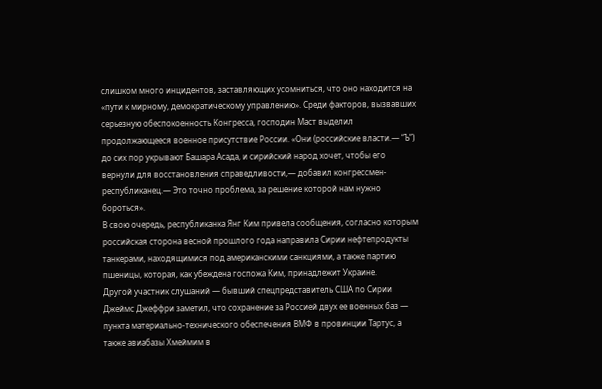слишком много инцидентов, заставляющих усомниться, что оно находится на «пути к мирному, демократическому управлению». Среди факторов, вызвавших серьезную обеспокоенность Конгресса, господин Маст выделил продолжающееся военное присутствие России. «Они (российские власти.— “Ъ”) до сих пор укрывают Башара Асада, и сирийский народ хочет, чтобы его вернули для восстановления справедливости,— добавил конгрессмен-республиканец.— Это точно проблема, за решение которой нам нужно бороться».
В свою очередь, республиканка Янг Ким привела сообщения, согласно которым российская сторона весной прошлого года направила Сирии нефтепродукты танкерами, находящимися под американскими санкциями, а также партию пшеницы, которая, как убеждена госпожа Ким, принадлежит Украине.
Другой участник слушаний — бывший спецпредставитель США по Сирии Джеймс Джеффри заметил, что сохранение за Россией двух ее военных баз — пункта материально-технического обеспечения ВМФ в провинции Тартус, а также авиабазы Хмеймим в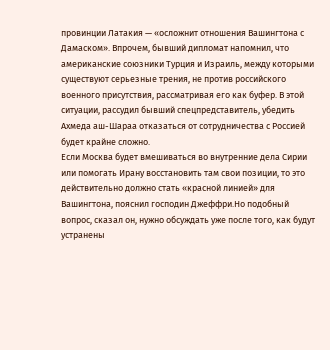провинции Латакия — «осложнит отношения Вашингтона с Дамаском». Впрочем, бывший дипломат напомнил, что американские союзники Турция и Израиль, между которыми существуют серьезные трения, не против российского военного присутствия, рассматривая его как буфер. В этой ситуации, рассудил бывший спецпредставитель, убедить Ахмеда аш-Шараа отказаться от сотрудничества с Россией будет крайне сложно.
Если Москва будет вмешиваться во внутренние дела Сирии или помогать Ирану восстановить там свои позиции, то это действительно должно стать «красной линией» для Вашингтона, пояснил господин Джеффри.Но подобный вопрос, сказал он, нужно обсуждать уже после того, как будут устранены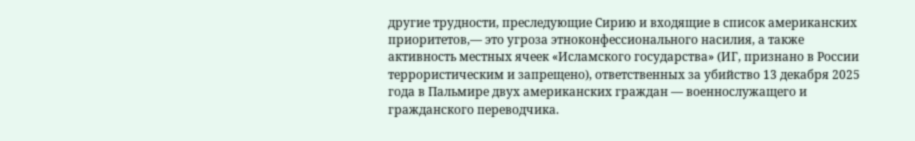другие трудности, преследующие Сирию и входящие в список американских приоритетов,— это угроза этноконфессионального насилия, а также активность местных ячеек «Исламского государства» (ИГ, признано в России террористическим и запрещено), ответственных за убийство 13 декабря 2025 года в Пальмире двух американских граждан — военнослужащего и гражданского переводчика.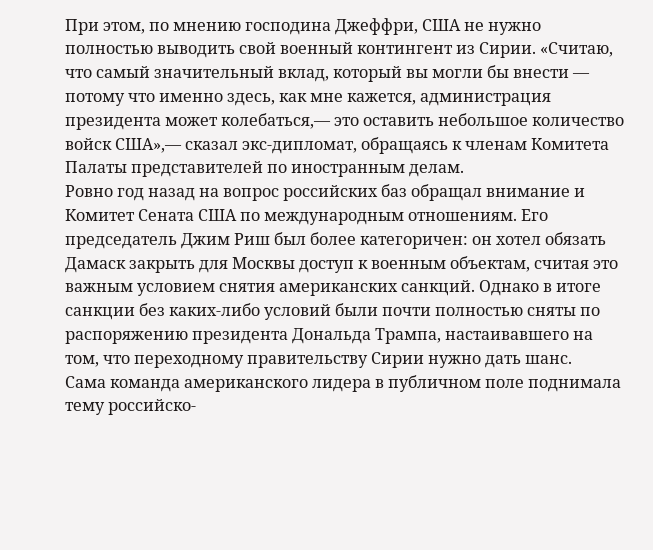При этом, по мнению господина Джеффри, США не нужно полностью выводить свой военный контингент из Сирии. «Считаю, что самый значительный вклад, который вы могли бы внести — потому что именно здесь, как мне кажется, администрация президента может колебаться,— это оставить небольшое количество войск США»,— сказал экс-дипломат, обращаясь к членам Комитета Палаты представителей по иностранным делам.
Ровно год назад на вопрос российских баз обращал внимание и Комитет Сената США по международным отношениям. Его председатель Джим Риш был более категоричен: он хотел обязать Дамаск закрыть для Москвы доступ к военным объектам, считая это важным условием снятия американских санкций. Однако в итоге санкции без каких-либо условий были почти полностью сняты по распоряжению президента Дональда Трампа, настаивавшего на том, что переходному правительству Сирии нужно дать шанс.
Сама команда американского лидера в публичном поле поднимала тему российско-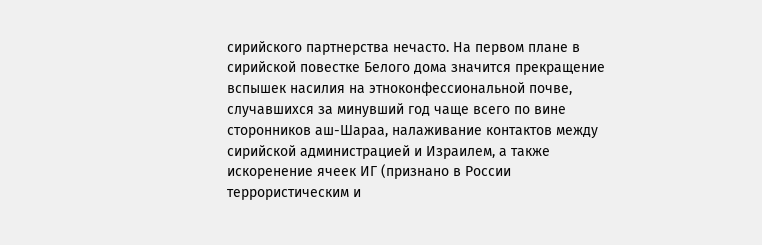сирийского партнерства нечасто. На первом плане в сирийской повестке Белого дома значится прекращение вспышек насилия на этноконфессиональной почве, случавшихся за минувший год чаще всего по вине сторонников аш-Шараа, налаживание контактов между сирийской администрацией и Израилем, а также искоренение ячеек ИГ (признано в России террористическим и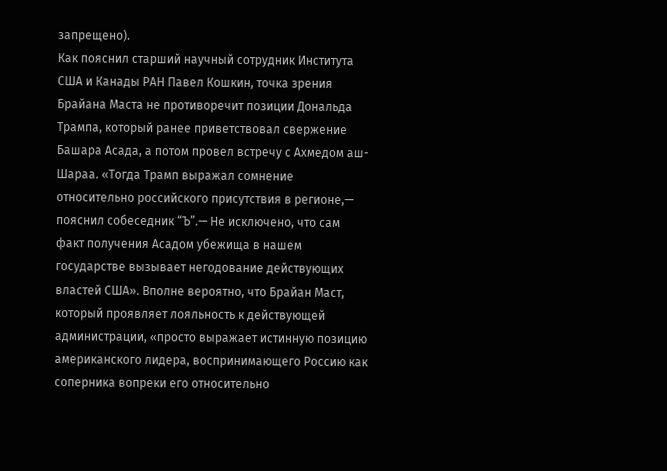запрещено).
Как пояснил старший научный сотрудник Института США и Канады РАН Павел Кошкин, точка зрения Брайана Маста не противоречит позиции Дональда Трампа, который ранее приветствовал свержение Башара Асада, а потом провел встречу с Ахмедом аш-Шараа. «Тогда Трамп выражал сомнение относительно российского присутствия в регионе,— пояснил собеседник “Ъ”.— Не исключено, что сам факт получения Асадом убежища в нашем государстве вызывает негодование действующих властей США». Вполне вероятно, что Брайан Маст, который проявляет лояльность к действующей администрации, «просто выражает истинную позицию американского лидера, воспринимающего Россию как соперника вопреки его относительно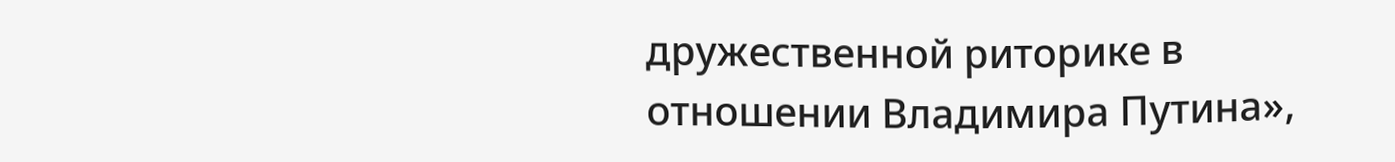дружественной риторике в отношении Владимира Путина»,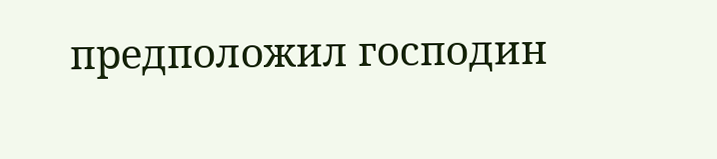предположил господин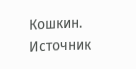Кошкин.
Источник